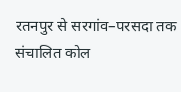रतनपुर से सरगांव–परसदा तक संचालित कोल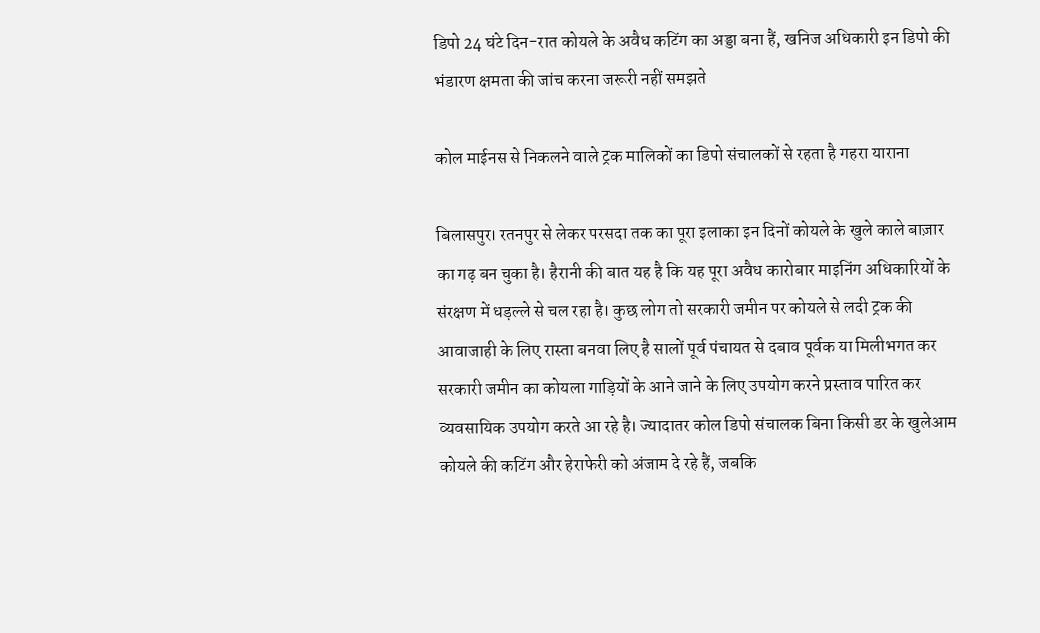डिपो 24 घंटे दिन-रात कोयले के अवैध कटिंग का अड्डा बना हैं, खनिज अधिकारी इन डिपो की भंडारण क्षमता की जांच करना जरूरी नहीं समझते

कोल माईनस से निकलने वाले ट्रक मालिकों का डिपो संचालकों से रहता है गहरा याराना

बिलासपुर। रतनपुर से लेकर परसदा तक का पूरा इलाका इन दिनों कोयले के खुले काले बाज़ार का गढ़ बन चुका है। हैरानी की बात यह है कि यह पूरा अवैध कारोबार माइनिंग अधिकारियों के संरक्षण में धड़ल्ले से चल रहा है। कुछ लोग तो सरकारी जमीन पर कोयले से लदी ट्रक की आवाजाही के लिए रास्ता बनवा लिए है सालों पूर्व पंचायत से दबाव पूर्वक या मिलीभगत कर सरकारी जमीन का कोयला गाड़ियों के आने जाने के लिए उपयोग करने प्रस्ताव पारित कर व्यवसायिक उपयोग करते आ रहे है। ज्यादातर कोल डिपो संचालक बिना किसी डर के खुलेआम कोयले की कटिंग और हेराफेरी को अंजाम दे रहे हैं, जबकि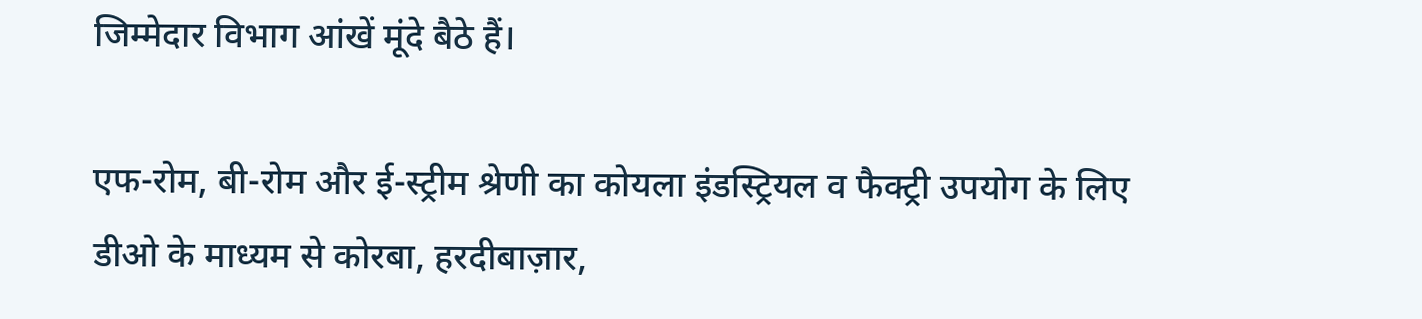जिम्मेदार विभाग आंखें मूंदे बैठे हैं।

एफ-रोम, बी-रोम और ई-स्ट्रीम श्रेणी का कोयला इंडस्ट्रियल व फैक्ट्री उपयोग के लिए डीओ के माध्यम से कोरबा, हरदीबाज़ार,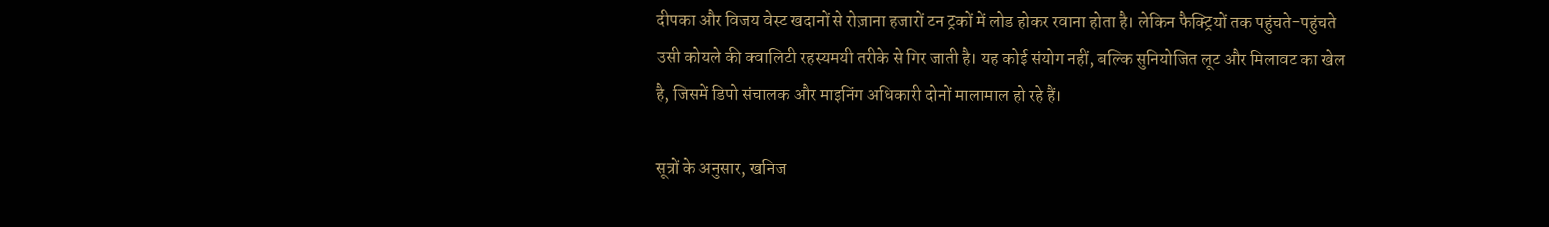दीपका और विजय वेस्ट खदानों से रोज़ाना हजारों टन ट्रकों में लोड होकर रवाना होता है। लेकिन फैक्ट्रियों तक पहुंचते-पहुंचते उसी कोयले की क्वालिटी रहस्यमयी तरीके से गिर जाती है। यह कोई संयोग नहीं, बल्कि सुनियोजित लूट और मिलावट का खेल है, जिसमें डिपो संचालक और माइनिंग अधिकारी दोनों मालामाल हो रहे हैं।

सूत्रों के अनुसार, खनिज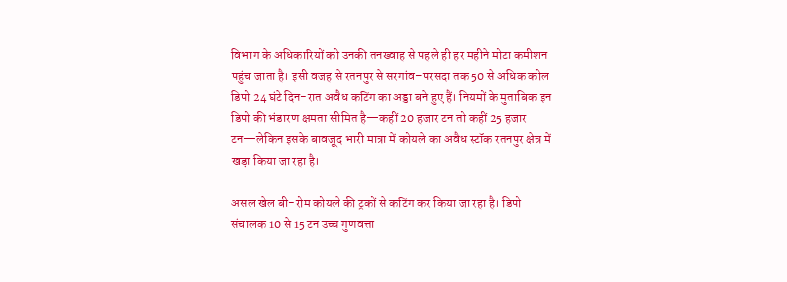विभाग के अधिकारियों को उनकी तनख्वाह से पहले ही हर महीने मोटा कमीशन पहुंच जाता है। इसी वजह से रतनपुर से सरगांव–परसदा तक 50 से अधिक कोल डिपो 24 घंटे दिन-रात अवैध कटिंग का अड्डा बने हुए हैं। नियमों के मुताबिक इन डिपो की भंडारण क्षमता सीमित है—कहीं 20 हजार टन तो कहीं 25 हजार टन—लेकिन इसके बावजूद भारी मात्रा में कोयले का अवैध स्टॉक रतनपुर क्षेत्र में खड़ा किया जा रहा है।

असल खेल बी-रोम कोयले की ट्रकों से कटिंग कर किया जा रहा है। डिपो संचालक 10 से 15 टन उच्च गुणवत्ता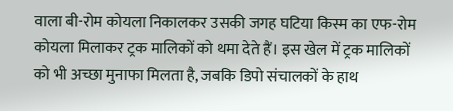वाला बी-रोम कोयला निकालकर उसकी जगह घटिया किस्म का एफ-रोम कोयला मिलाकर ट्रक मालिकों को थमा देते हैं। इस खेल में ट्रक मालिकों को भी अच्छा मुनाफा मिलता है, जबकि डिपो संचालकों के हाथ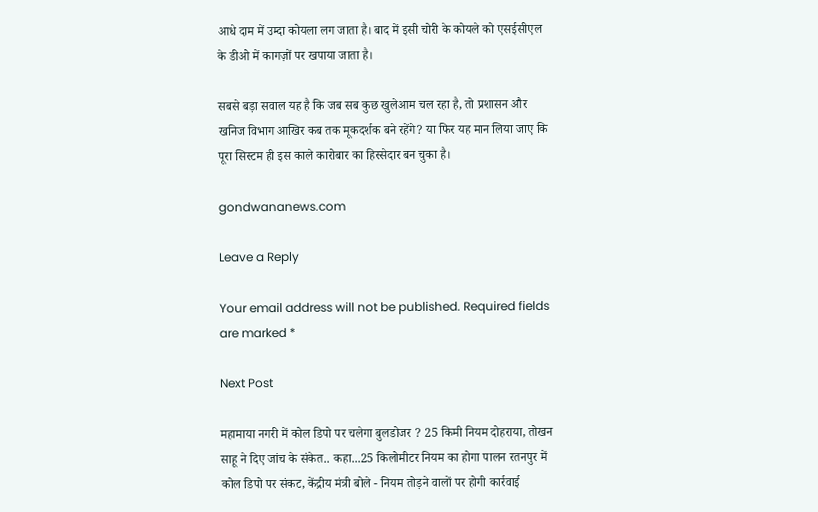आधे दाम में उम्दा कोयला लग जाता है। बाद में इसी चोरी के कोयले को एसईसीएल के डीओ में कागज़ों पर खपाया जाता है।

सबसे बड़ा सवाल यह है कि जब सब कुछ खुलेआम चल रहा है, तो प्रशासन और खनिज विभाग आखिर कब तक मूकदर्शक बने रहेंगे? या फिर यह मान लिया जाए कि पूरा सिस्टम ही इस काले कारोबार का हिस्सेदार बन चुका है।

gondwananews.com

Leave a Reply

Your email address will not be published. Required fields are marked *

Next Post

महामाया नगरी में कोल डिपो पर चलेगा बुलडोजर ? 25 किमी नियम दोहराया, तोखन साहू ने दिए जांच के संकेत.. कहा...25 किलोमीटर नियम का होगा पालन रतनपुर में कोल डिपो पर संकट, केंद्रीय मंत्री बोले - नियम तोड़ने वालों पर होगी कार्रवाई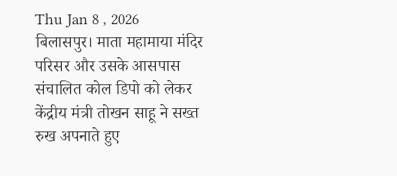Thu Jan 8 , 2026
बिलासपुर। माता महामाया मंदिर परिसर और उसके आसपास संचालित कोल डिपो को लेकर केंद्रीय मंत्री तोखन साहू ने सख्त रुख अपनाते हुए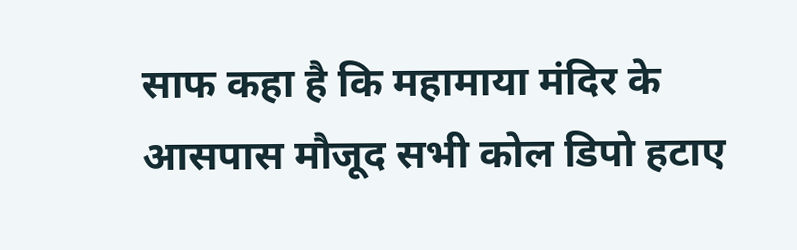साफ कहा है कि महामाया मंदिर के आसपास मौजूद सभी कोल डिपो हटाए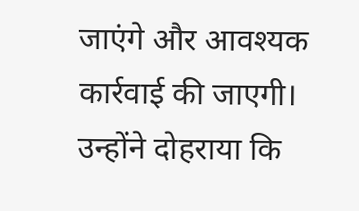जाएंगे और आवश्यक कार्रवाई की जाएगी। उन्होंने दोहराया कि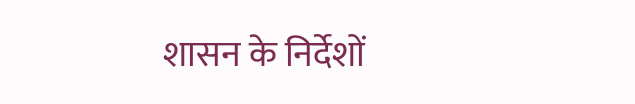शासन के निर्देशों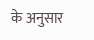के अनुसार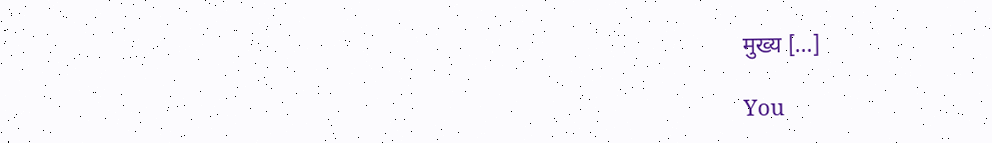मुख्य […]

You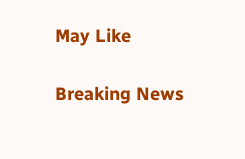May Like

Breaking News